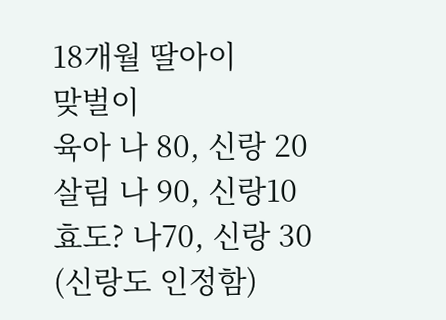18개월 딸아이
맞벌이
육아 나 80, 신랑 20
살림 나 90, 신랑10
효도? 나70, 신랑 30
(신랑도 인정함)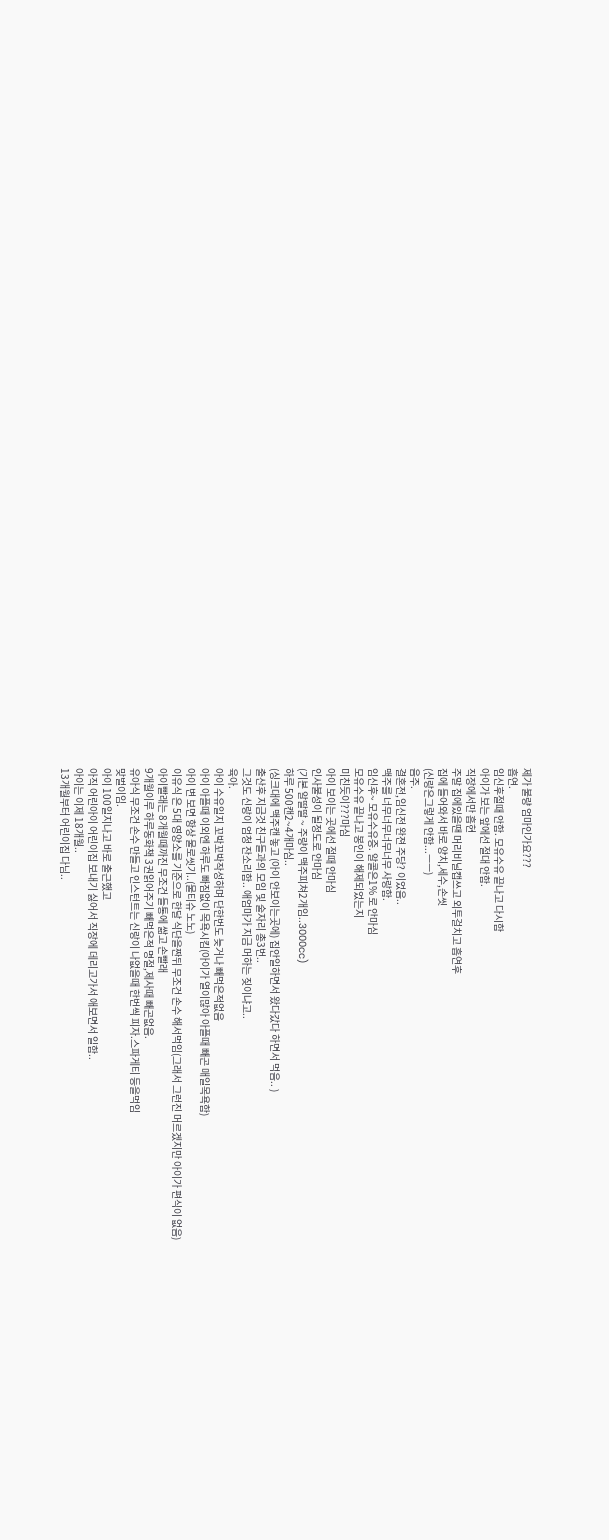제가 불량 엄마인가요???
흡연.
임신후절때 안함. 모유수유 끝나고 다시함
아이가 보는 앞에선 절대 안함.
직장에서만 흡현
주말 집에있을땐 머리비닐캡쓰고 외투걸치고 흡연후
집에 들어와서 바로 양치,세수,손씻
(신랑은그렇게 안함...ㅡㅡ)
음주.
결혼전,임신전 완젼 주당? 이었음..
맥주를 너무너무너무너무 사랑함.
임신후~ 모유수유증. 알콜은1% 로 안마심
모유수유 끝나고 봉인이 해제되었는지
미친듯이???마심
아이 보이는 곳에선 절때 안마심
인사불성이 될정도로 안마심
(기본 알딸딸 ~ 주량이 맥주피쳐2개임..3000cc)
하루 500캔2~4개마심..
(싱크대에 맥주캔 놓고 (아이 안보이는곳에) 집안일하면서 왔다갔다 하면서 먹음.. )
출산후 지금것 친구들과의 모임 및 술자리 총3번..
그것도 신랑이 엄청 잔소리함.. 애엄마가 지금 머하는 짖이냐고..
육아.
아이 수유일지 꼬박꼬박작성하며 단한번도 늦거나 빼먹은적없음
아이 아플때 이외엔 하루도 빠짐없이 목욕시킴(아이가 열이많아 아플때 빼곤 매일목욕함)
아이 변 보면 항상 물로씻기..(물티슈 노노)
이유식 은 5대 영양소를 기준으로 한달 식단을짠뒤 무조건 손수 해서먹임(그래서 그런진 머르겠지만 아이가 편식이 없음)
아이빨래는 8개월때까진 무조건 들통에 쌂고 손빨래
9개월이루 하루동화책 3권읽어주기 빼먹은적 명절,제사때 빼곤없음.
유아식 무조건 손수 만들고 인스턴트는 신랑이 나없을때 한번씩 피자.스파게티 등을먹임
맞벌이임.
아이 100일지나고 바로 출근했고
아직 어린아이 어린이집 보내기 싫어서 직장에 데리고가서 애보면서 일함..
아이는 이제 18개월..
13개월부터 어린이집 다님..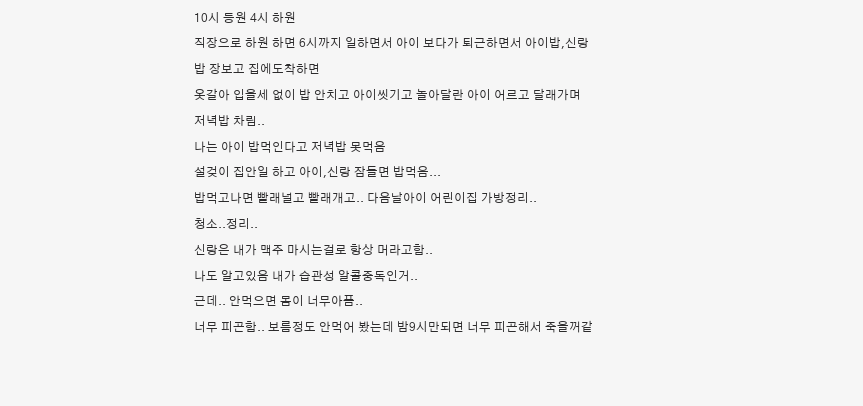10시 등원 4시 하원
직장으로 하원 하면 6시까지 일하면서 아이 보다가 퇴근하면서 아이밥,신랑밥 장보고 집에도착하면
옷갈아 입을세 없이 밥 안치고 아이씻기고 놀아달란 아이 어르고 달래가며 저녁밥 차림..
나는 아이 밥먹인다고 저녁밥 못먹음
설겆이 집안일 하고 아이,신랑 잠들면 밥먹음...
밥먹고나면 빨래널고 빨래개고.. 다음날아이 어린이집 가방정리..
청소..정리..
신랑은 내가 맥주 마시는걸로 항상 머라고함..
나도 알고있음 내가 습관성 알콜중독인거..
근데.. 안먹으면 몸이 너무아픔..
너무 피곤함.. 보름정도 안먹어 봤는데 밤9시만되면 너무 피곤해서 죽을꺼같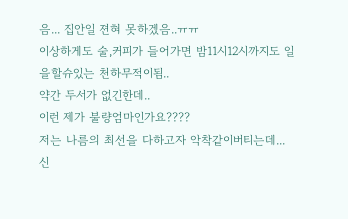음... 집안일 젼혀 못하겠음..ㅠㅠ
이상하게도 술,커피가 들어가면 밤11시12시까지도 일을할슈있는 천하무적이됨..
약간 두서가 없긴한데..
이런 제가 불량엄마인가요????
저는 나름의 최선을 다하고자 악착같이버티는데...
신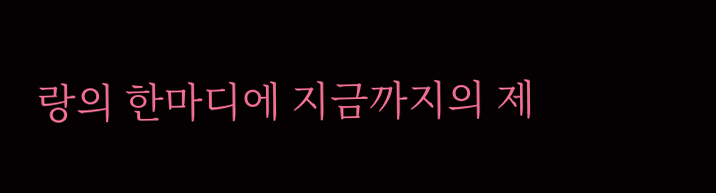랑의 한마디에 지금까지의 제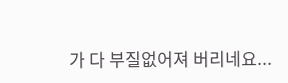가 다 부질없어져 버리네요...